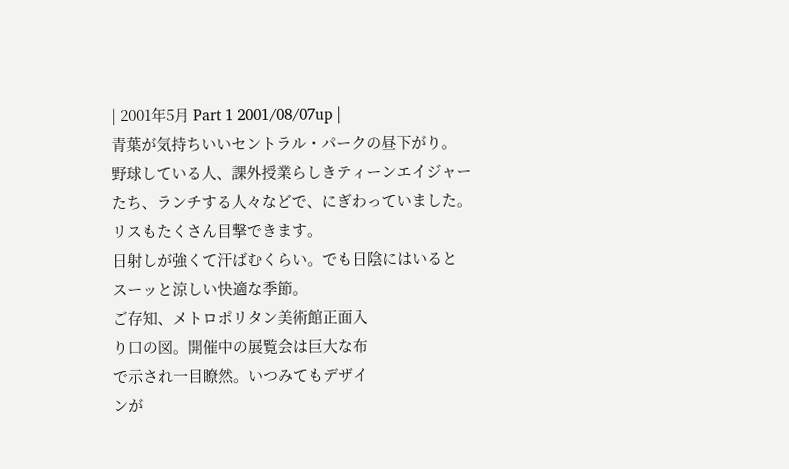| 2001年5月 Part 1 2001/08/07up |
青葉が気持ちいいセントラル・パークの昼下がり。
野球している人、課外授業らしきティーンエイジャー
たち、ランチする人々などで、にぎわっていました。
リスもたくさん目撃できます。
日射しが強くて汗ばむくらい。でも日陰にはいると
スーッと涼しい快適な季節。
ご存知、メトロポリタン美術館正面入
り口の図。開催中の展覧会は巨大な布
で示され一目瞭然。いつみてもデザイ
ンが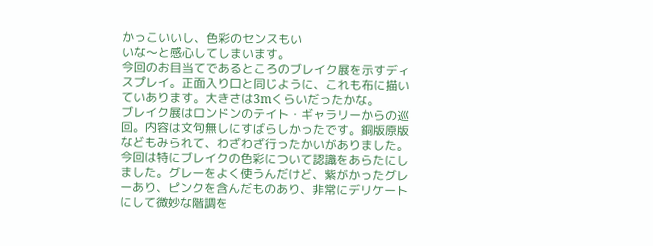かっこいいし、色彩のセンスもい
いな〜と感心してしまいます。
今回のお目当てであるところのブレイク展を示すディ
スプレイ。正面入り口と同じように、これも布に描い
ていあります。大きさは3mくらいだったかな。
ブレイク展はロンドンのテイト・ギャラリーからの巡
回。内容は文句無しにすばらしかったです。銅版原版
などもみられて、わざわざ行ったかいがありました。
今回は特にブレイクの色彩について認識をあらたにし
ました。グレーをよく使うんだけど、紫がかったグレ
ーあり、ピンクを含んだものあり、非常にデリケート
にして微妙な階調を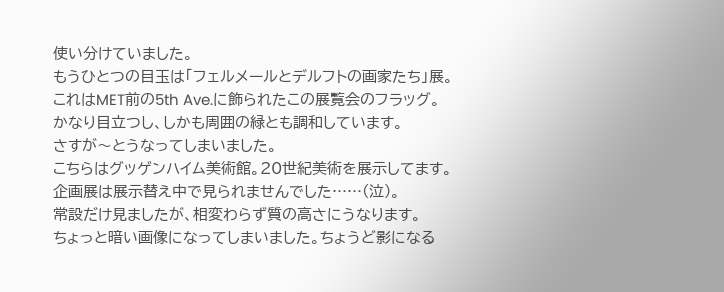使い分けていました。
もうひとつの目玉は「フェルメールとデルフトの画家たち」展。
これはMET前の5th Ave.に飾られたこの展覧会のフラッグ。
かなり目立つし、しかも周囲の緑とも調和しています。
さすが〜とうなってしまいました。
こちらはグッゲンハイム美術館。20世紀美術を展示してます。
企画展は展示替え中で見られませんでした……(泣)。
常設だけ見ましたが、相変わらず質の高さにうなります。
ちょっと暗い画像になってしまいました。ちょうど影になる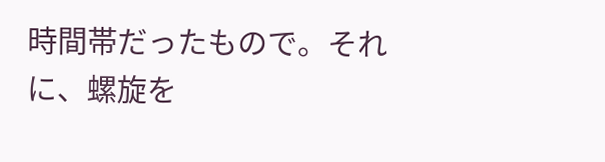時間帯だったもので。それに、螺旋を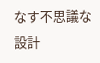なす不思議な設計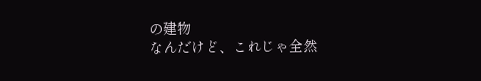の建物
なんだけど、これじゃ全然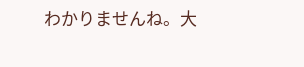わかりませんね。大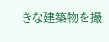きな建築物を撮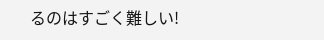るのはすごく難しい!